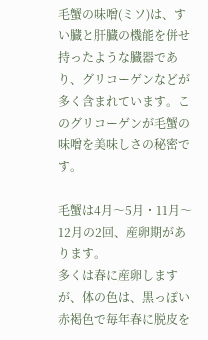毛蟹の味噌(ミソ)は、すい臓と肝臓の機能を併せ持ったような臓器であり、グリコーゲンなどが多く含まれています。このグリコーゲンが毛蟹の味噌を美味しさの秘密です。

毛蟹は4月〜5月・11月〜12月の2回、産卵期があります。
多くは春に産卵しますが、体の色は、黒っぽい赤褐色で毎年春に脱皮を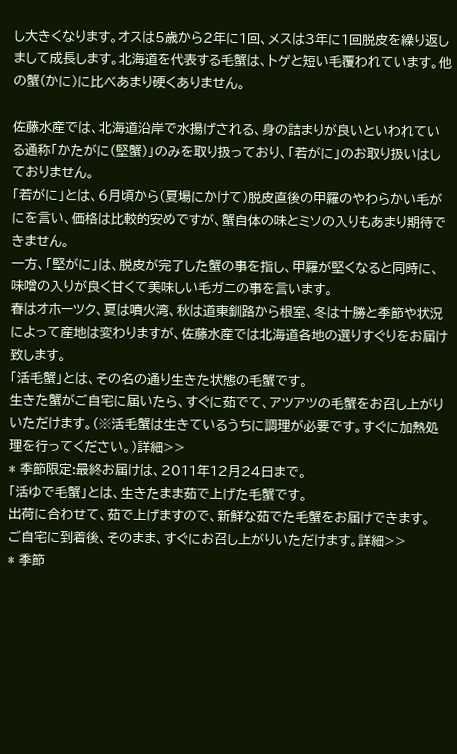し大きくなります。オスは5歳から2年に1回、メスは3年に1回脱皮を繰り返しまして成長します。北海道を代表する毛蟹は、トゲと短い毛覆われています。他の蟹(かに)に比べあまり硬くありません。

佐藤水産では、北海道沿岸で水揚げされる、身の詰まりが良いといわれている通称「かたがに(堅蟹)」のみを取り扱っており、「若がに」のお取り扱いはしておりません。
「若がに」とは、6月頃から(夏場にかけて)脱皮直後の甲羅のやわらかい毛がにを言い、価格は比較的安めですが、蟹自体の味とミソの入りもあまり期待できません。
一方、「堅がに」は、脱皮が完了した蟹の事を指し、甲羅が堅くなると同時に、味噌の入りが良く甘くて美味しい毛ガニの事を言います。
春はオホーツク、夏は噴火湾、秋は道東釧路から根室、冬は十勝と季節や状況によって産地は変わりますが、佐藤水産では北海道各地の選りすぐりをお届け致します。
「活毛蟹」とは、その名の通り生きた状態の毛蟹です。
生きた蟹がご自宅に届いたら、すぐに茹でて、アツアツの毛蟹をお召し上がりいただけます。(※活毛蟹は生きているうちに調理が必要です。すぐに加熱処理を行ってください。)詳細>>
* 季節限定:最終お届けは、2011年12月24日まで。
「活ゆで毛蟹」とは、生きたまま茹で上げた毛蟹です。
出荷に合わせて、茹で上げますので、新鮮な茹でた毛蟹をお届けできます。
ご自宅に到着後、そのまま、すぐにお召し上がりいただけます。詳細>>
* 季節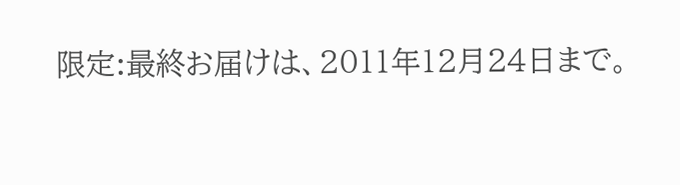限定:最終お届けは、2011年12月24日まで。